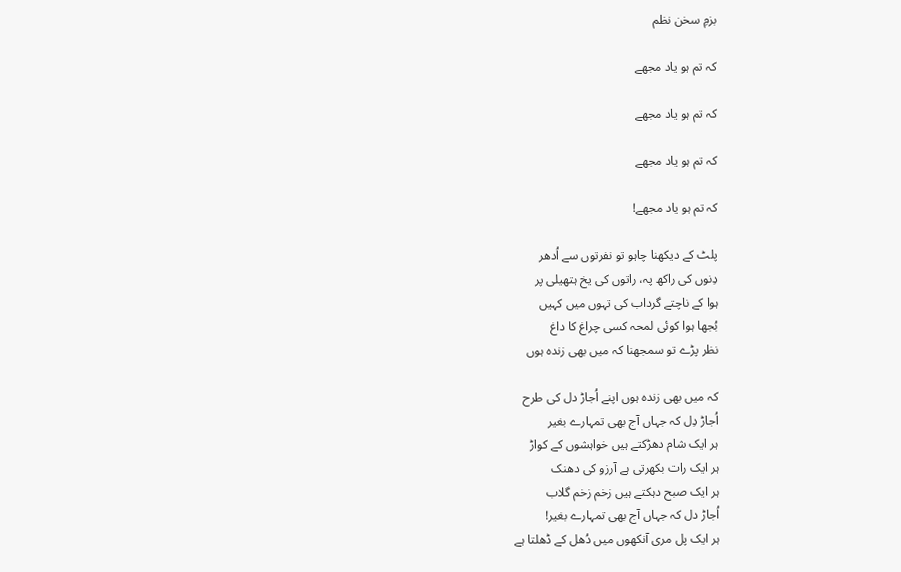بزمِ سخن نظم

کہ تم ہو یاد مجھے

کہ تم ہو یاد مجھے

کہ تم ہو یاد مجھے

کہ تم ہو یاد مجھے!

پلٹ کے دیکھنا چاہو تو نفرتوں سے اُدھر
دِنوں کی راکھ پہ، راتوں کی یخ ہتھیلی پر
ہوا کے ناچتے گرداب کی تہوں میں کہیں
بُجھا ہوا کوئی لمحہ کسی چراغ کا داغ
نظر پڑے تو سمجھنا کہ میں بھی زندہ ہوں

کہ میں بھی زندہ ہوں اپنے اُجاڑ دل کی طرح
اُجاڑ دِل کہ جہاں آج بھی تمہارے بغیر
ہر ایک شام دھڑکتے ہیں خواہشوں کے کواڑ
ہر ایک رات بکھرتی ہے آرزو کی دھنک
ہر ایک صبح دہکتے ہیں زخم زخم گلاب
اُجاڑ دل کہ جہاں آج بھی تمہارے بغیر!
ہر ایک پل مری آنکھوں میں دُھل کے ڈھلتا ہے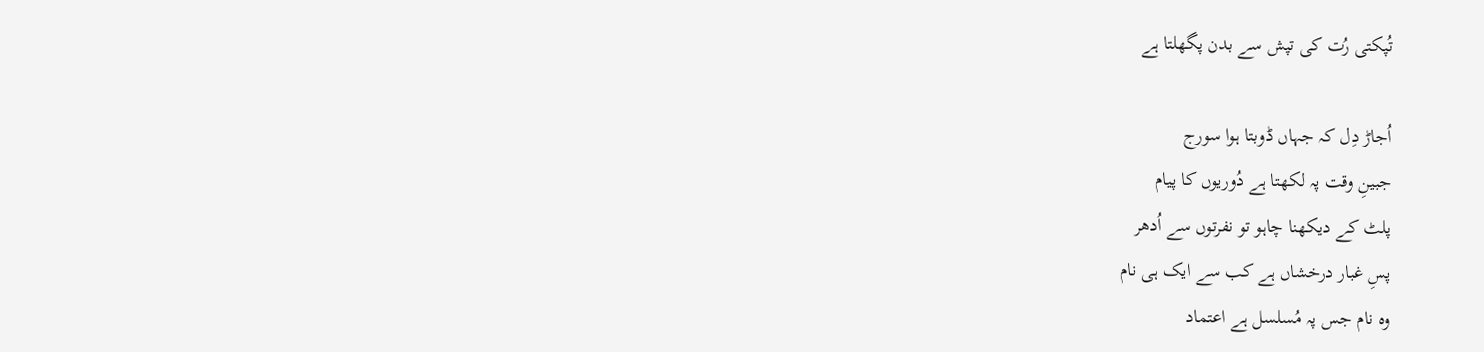تُپکتی رُت کی تپش سے بدن پگھلتا ہے

اُجاڑ دِل کہ جہاں ڈوبتا ہوا سورج
جبینِ وقت پہ لکھتا ہے دُوریوں کا پیام
پلٹ کے دیکھنا چاہو تو نفرتوں سے اُدھر
پسِ غبار درخشاں ہے کب سے ایک ہی نام
وہ نام جس پہ مُسلسل ہے اعتماد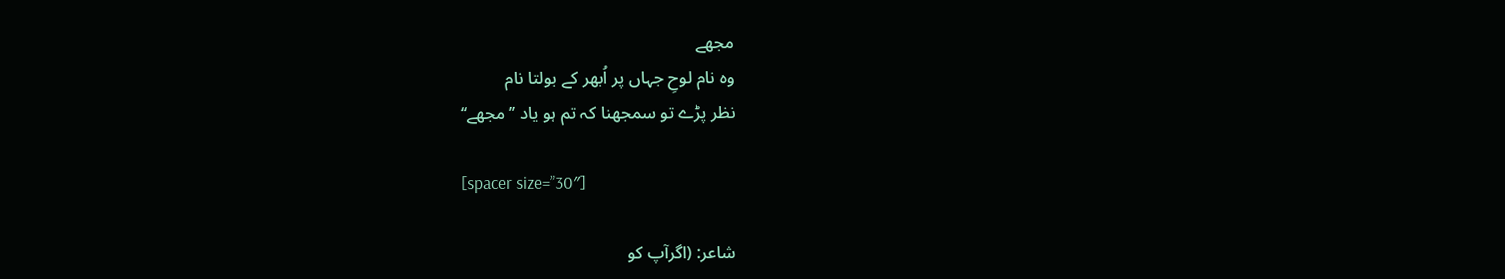مجھے
وہ نام لوحِ جہاں پر اُبھر کے بولتا نام
نظر پڑے تو سمجھنا کہ تم ہو یاد ’’مجھے‘‘

[spacer size=”30″]

شاعر: (اگرآپ کو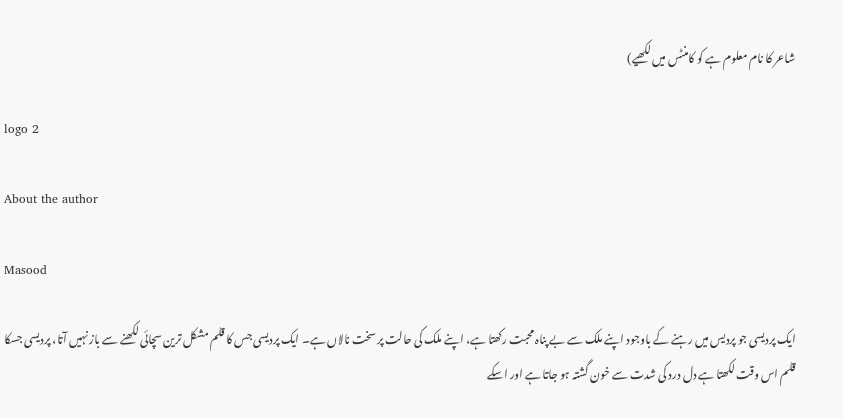شاعر کا نام معلوم ہے کو کامنٹس میں لکھیے)

logo 2

About the author

Masood

ایک پردیسی جو پردیس میں رہنے کے باوجود اپنے ملک سے بے پناہ محبت رکھتا ہے، اپنے ملک کی حالت پر سخت نالاں ہے۔ ایک پردیسی جس کا قلم مشکل ترین سچائی لکھنے سے باز نہیں آتا، پردیسی جسکا قلم اس وقت لکھتا ہے دل درد کی شدت سے خون گشتہ ہو جاتا ہے اور اسکے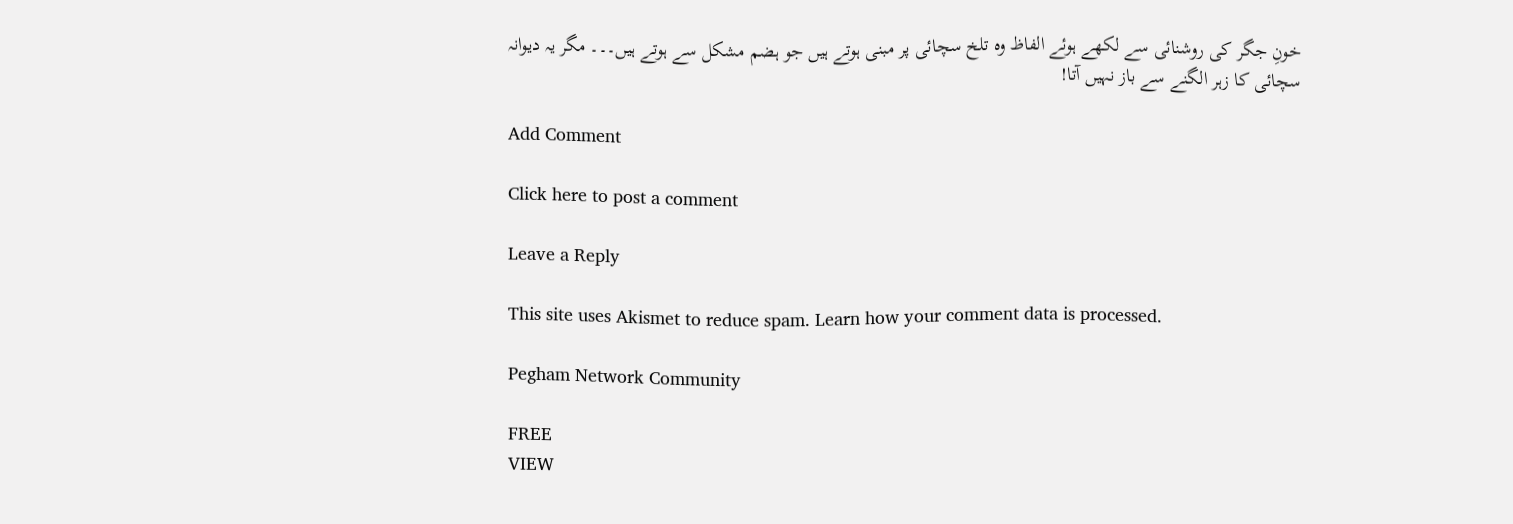خونِ جگر کی روشنائی سے لکھے ہوئے الفاظ وہ تلخ سچائی پر مبنی ہوتے ہیں جو ہضم مشکل سے ہوتے ہیں۔۔۔ مگر یہ دیوانہ سچائی کا زہر الگنے سے باز نہیں آتا!

Add Comment

Click here to post a comment

Leave a Reply

This site uses Akismet to reduce spam. Learn how your comment data is processed.

Pegham Network Community

FREE
VIEW